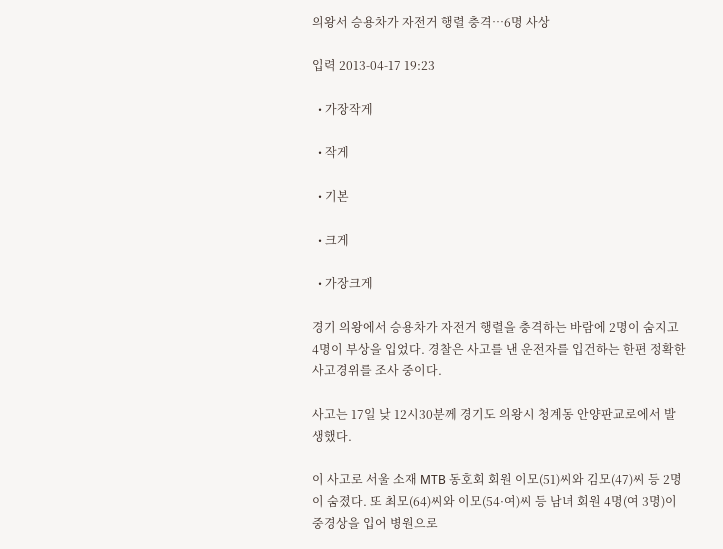의왕서 승용차가 자전거 행렬 충격…6명 사상

입력 2013-04-17 19:23

  • 가장작게

  • 작게

  • 기본

  • 크게

  • 가장크게

경기 의왕에서 승용차가 자전거 행렬을 충격하는 바람에 2명이 숨지고 4명이 부상을 입었다. 경찰은 사고를 낸 운전자를 입건하는 한편 정확한 사고경위를 조사 중이다.

사고는 17일 낮 12시30분께 경기도 의왕시 청계동 안양판교로에서 발생했다.

이 사고로 서울 소재 MTB 동호회 회원 이모(51)씨와 김모(47)씨 등 2명이 숨졌다. 또 최모(64)씨와 이모(54·여)씨 등 남녀 회원 4명(여 3명)이 중경상을 입어 병원으로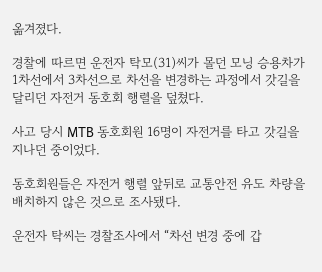옮겨졌다.

경찰에 따르면 운전자 탁모(31)씨가 몰던 모닝 승용차가 1차선에서 3차선으로 차선을 변경하는 과정에서 갓길을 달리던 자전거 동호회 행렬을 덮쳤다.

사고 당시 MTB 동호회원 16명이 자전거를 타고 갓길을 지나던 중이었다.

동호회원들은 자전거 행렬 앞뒤로 교통안전 유도 차량을 배치하지 않은 것으로 조사됐다.

운전자 탁씨는 경찰조사에서 “차선 변경 중에 갑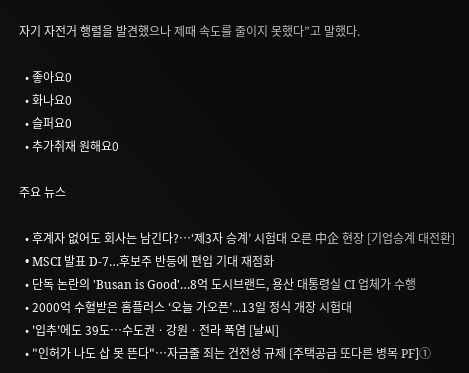자기 자전거 행렬을 발견했으나 제때 속도를 줄이지 못했다”고 말했다.

  • 좋아요0
  • 화나요0
  • 슬퍼요0
  • 추가취재 원해요0

주요 뉴스

  • 후계자 없어도 회사는 남긴다?…‘제3자 승계’ 시험대 오른 中企 현장 [기업승계 대전환]
  • MSCI 발표 D-7…후보주 반등에 편입 기대 재점화
  • 단독 논란의 'Busan is Good'…8억 도시브랜드, 용산 대통령실 CI 업체가 수행
  • 2000억 수혈받은 홈플러스 ‘오늘 가오픈’...13일 정식 개장 시험대
  • '입추'에도 39도⋯수도권ㆍ강원ㆍ전라 폭염 [날씨]
  • "인허가 나도 삽 못 뜬다"…자금줄 죄는 건전성 규제 [주택공급 또다른 병목 PF]①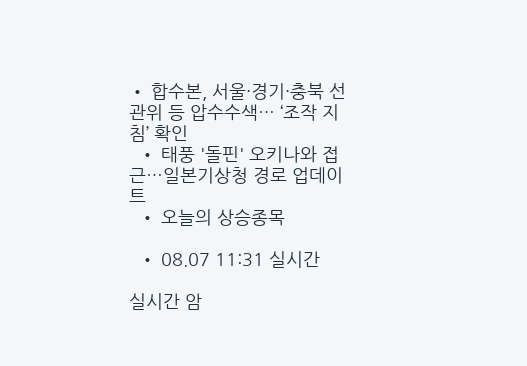• 합수본, 서울·경기·충북 선관위 등 압수수색… ‘조작 지침’ 확인
  • 태풍 '돌핀' 오키나와 접근…일본기상청 경로 업데이트
  • 오늘의 상승종목

  • 08.07 11:31 실시간

실시간 암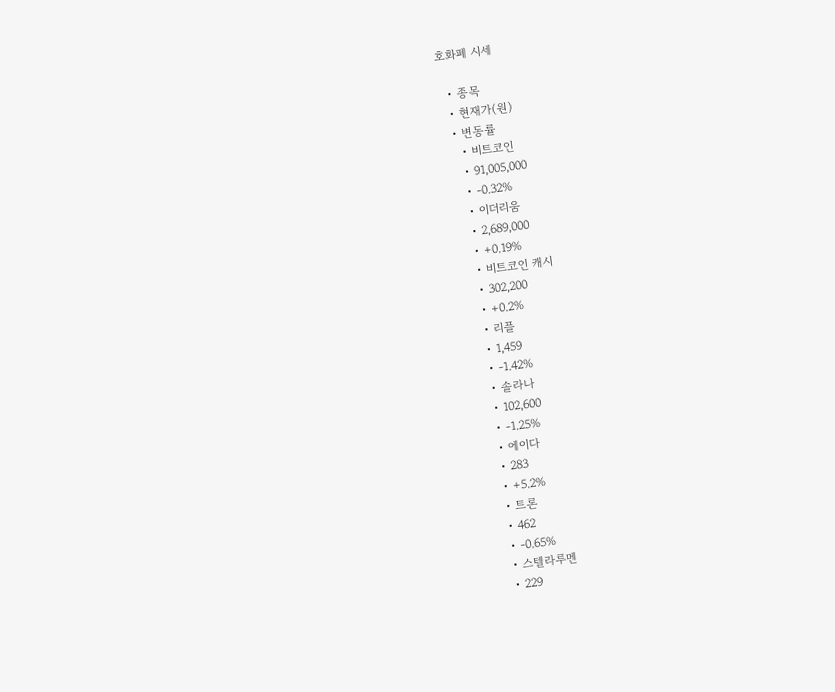호화폐 시세

  • 종목
  • 현재가(원)
  • 변동률
    • 비트코인
    • 91,005,000
    • -0.32%
    • 이더리움
    • 2,689,000
    • +0.19%
    • 비트코인 캐시
    • 302,200
    • +0.2%
    • 리플
    • 1,459
    • -1.42%
    • 솔라나
    • 102,600
    • -1.25%
    • 에이다
    • 283
    • +5.2%
    • 트론
    • 462
    • -0.65%
    • 스텔라루멘
    • 229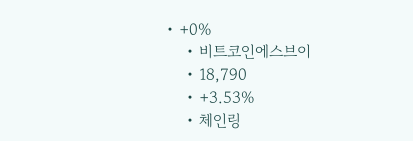• +0%
    • 비트코인에스브이
    • 18,790
    • +3.53%
    • 체인링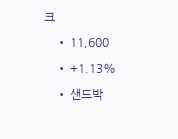크
    • 11,600
    • +1.13%
    • 샌드박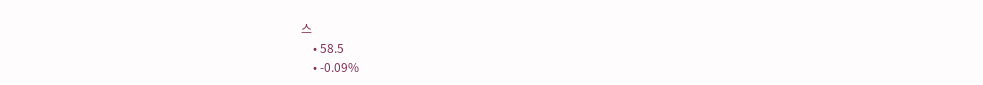스
    • 58.5
    • -0.09%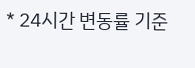* 24시간 변동률 기준